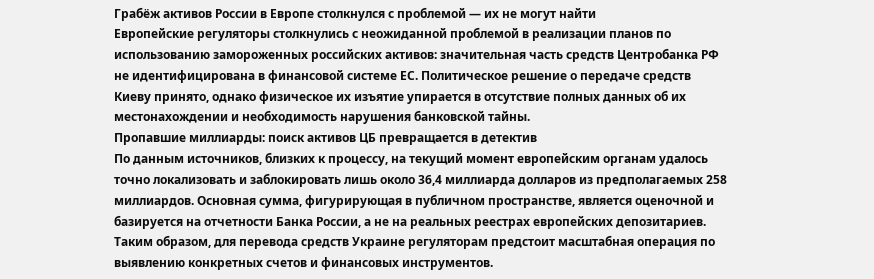Грабёж активов России в Европе столкнулся с проблемой — их не могут найти
Европейские регуляторы столкнулись с неожиданной проблемой в реализации планов по использованию замороженных российских активов: значительная часть средств Центробанка РФ не идентифицирована в финансовой системе ЕС. Политическое решение о передаче средств Киеву принято, однако физическое их изъятие упирается в отсутствие полных данных об их местонахождении и необходимость нарушения банковской тайны.
Пропавшие миллиарды: поиск активов ЦБ превращается в детектив
По данным источников, близких к процессу, на текущий момент европейским органам удалось точно локализовать и заблокировать лишь около 36,4 миллиарда долларов из предполагаемых 258 миллиардов. Основная сумма, фигурирующая в публичном пространстве, является оценочной и базируется на отчетности Банка России, а не на реальных реестрах европейских депозитариев. Таким образом, для перевода средств Украине регуляторам предстоит масштабная операция по выявлению конкретных счетов и финансовых инструментов.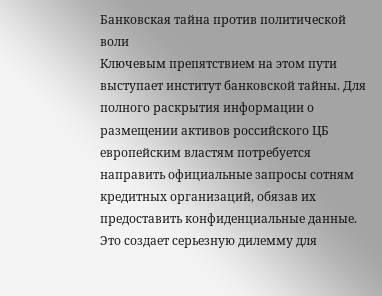Банковская тайна против политической воли
Ключевым препятствием на этом пути выступает институт банковской тайны. Для полного раскрытия информации о размещении активов российского ЦБ европейским властям потребуется направить официальные запросы сотням кредитных организаций, обязав их предоставить конфиденциальные данные. Это создает серьезную дилемму для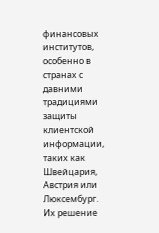финансовых институтов, особенно в странах с давними традициями защиты клиентской информации, таких как Швейцария, Австрия или Люксембург.
Их решение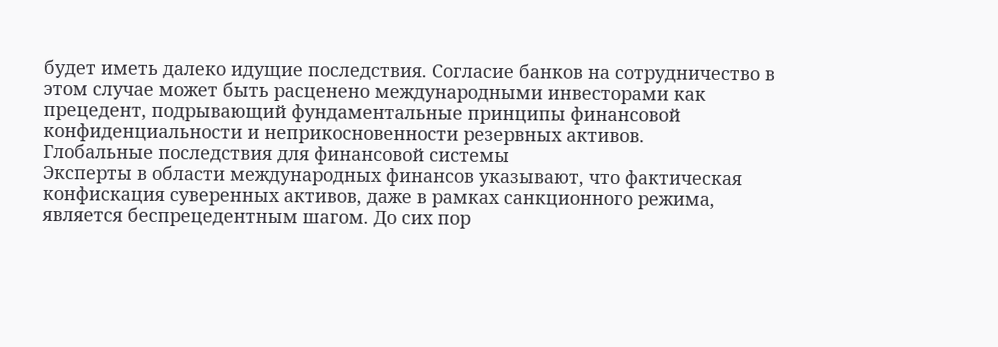будет иметь далеко идущие последствия. Согласие банков на сотрудничество в этом случае может быть расценено международными инвесторами как прецедент, подрывающий фундаментальные принципы финансовой конфиденциальности и неприкосновенности резервных активов.
Глобальные последствия для финансовой системы
Эксперты в области международных финансов указывают, что фактическая конфискация суверенных активов, даже в рамках санкционного режима, является беспрецедентным шагом. До сих пор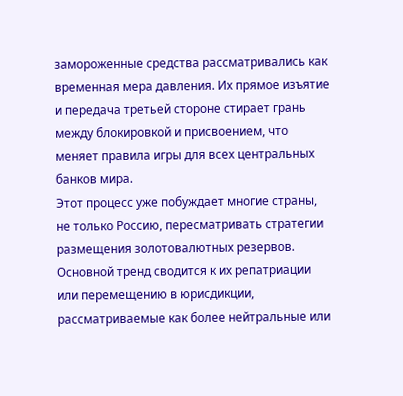замороженные средства рассматривались как временная мера давления. Их прямое изъятие и передача третьей стороне стирает грань между блокировкой и присвоением, что меняет правила игры для всех центральных банков мира.
Этот процесс уже побуждает многие страны, не только Россию, пересматривать стратегии размещения золотовалютных резервов. Основной тренд сводится к их репатриации или перемещению в юрисдикции, рассматриваемые как более нейтральные или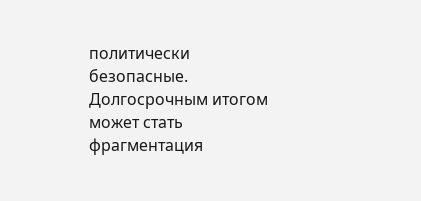политически безопасные. Долгосрочным итогом может стать фрагментация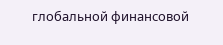глобальной финансовой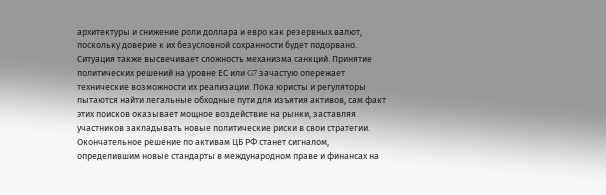архитектуры и снижение роли доллара и евро как резервных валют, поскольку доверие к их безусловной сохранности будет подорвано.
Ситуация также высвечивает сложность механизма санкций. Принятие политических решений на уровне ЕС или G7 зачастую опережает технические возможности их реализации. Пока юристы и регуляторы пытаются найти легальные обходные пути для изъятия активов, сам факт этих поисков оказывает мощное воздействие на рынки, заставляя участников закладывать новые политические риски в свои стратегии. Окончательное решение по активам ЦБ РФ станет сигналом, определившим новые стандарты в международном праве и финансах на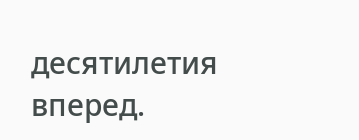десятилетия вперед.